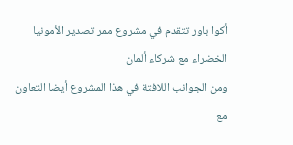أكوا باور تتقدم في مشروع ممر تصدير الأمونيا الخضراء مع شركاء ألمان
ومن الجوانب اللافتة في هذا المشروع أيضا التعاون مع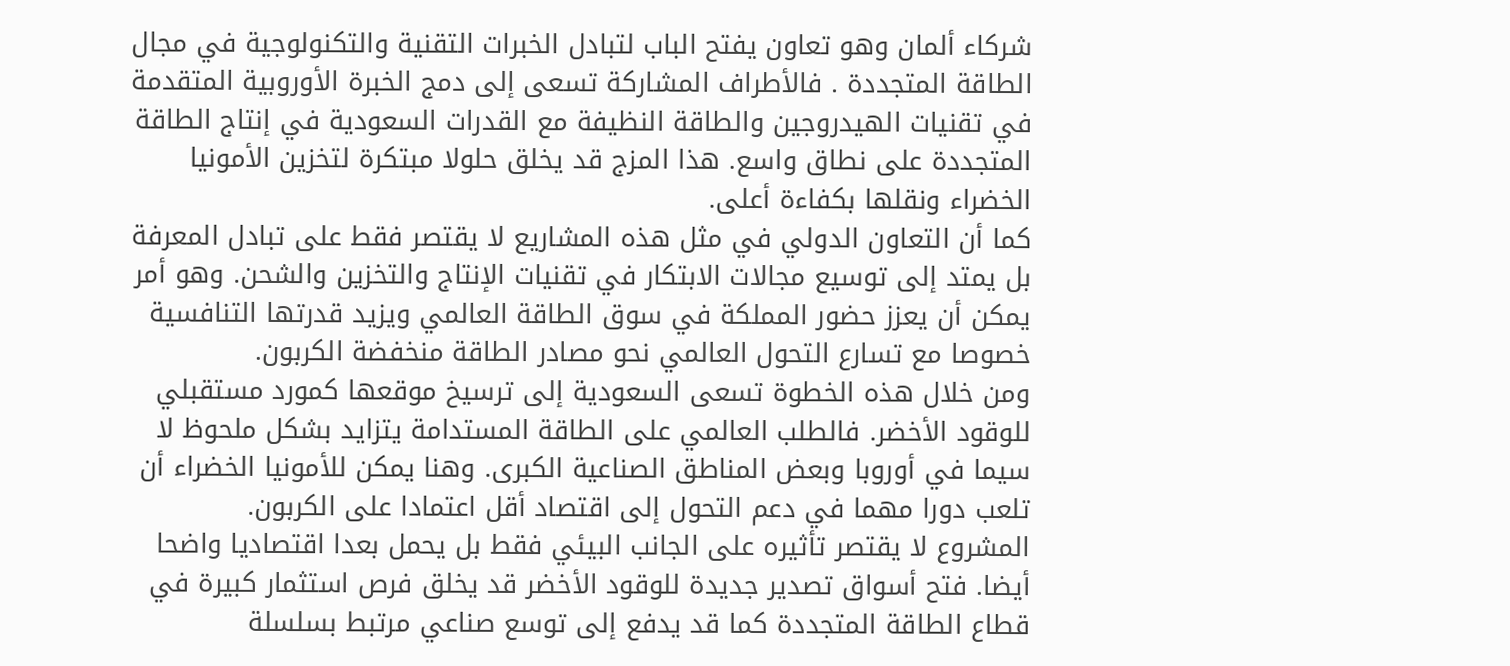شركاء ألمان وهو تعاون يفتح الباب لتبادل الخبرات التقنية والتكنولوجية في مجال الطاقة المتجددة . فالأطراف المشاركة تسعى إلى دمج الخبرة الأوروبية المتقدمة في تقنيات الهيدروجين والطاقة النظيفة مع القدرات السعودية في إنتاج الطاقة المتجددة على نطاق واسع. هذا المزج قد يخلق حلولا مبتكرة لتخزين الأمونيا الخضراء ونقلها بكفاءة أعلى.
كما أن التعاون الدولي في مثل هذه المشاريع لا يقتصر فقط على تبادل المعرفة بل يمتد إلى توسيع مجالات الابتكار في تقنيات الإنتاج والتخزين والشحن. وهو أمر يمكن أن يعزز حضور المملكة في سوق الطاقة العالمي ويزيد قدرتها التنافسية خصوصا مع تسارع التحول العالمي نحو مصادر الطاقة منخفضة الكربون.
ومن خلال هذه الخطوة تسعى السعودية إلى ترسيخ موقعها كمورد مستقبلي للوقود الأخضر. فالطلب العالمي على الطاقة المستدامة يتزايد بشكل ملحوظ لا سيما في أوروبا وبعض المناطق الصناعية الكبرى. وهنا يمكن للأمونيا الخضراء أن تلعب دورا مهما في دعم التحول إلى اقتصاد أقل اعتمادا على الكربون.
المشروع لا يقتصر تأثيره على الجانب البيئي فقط بل يحمل بعدا اقتصاديا واضحا أيضا. فتح أسواق تصدير جديدة للوقود الأخضر قد يخلق فرص استثمار كبيرة في قطاع الطاقة المتجددة كما قد يدفع إلى توسع صناعي مرتبط بسلسلة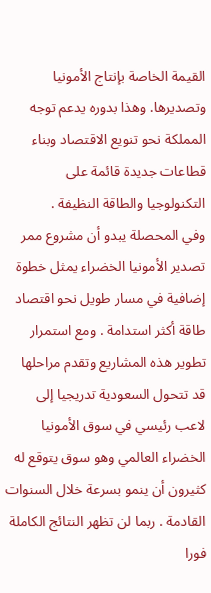القيمة الخاصة بإنتاج الأمونيا وتصديرها. وهذا بدوره يدعم توجه المملكة نحو تنويع الاقتصاد وبناء قطاعات جديدة قائمة على التكنولوجيا والطاقة النظيفة .
وفي المحصلة يبدو أن مشروع ممر تصدير الأمونيا الخضراء يمثل خطوة إضافية في مسار طويل نحو اقتصاد طاقة أكثر استدامة . ومع استمرار تطوير هذه المشاريع وتقدم مراحلها قد تتحول السعودية تدريجيا إلى لاعب رئيسي في سوق الأمونيا الخضراء العالمي وهو سوق يتوقع له كثيرون أن ينمو بسرعة خلال السنوات القادمة . ربما لن تظهر النتائج الكاملة فورا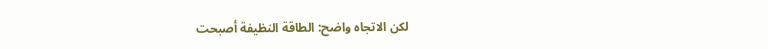لكن الاتجاه واضح: الطاقة النظيفة أصبحت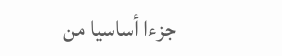جزءا أساسيا من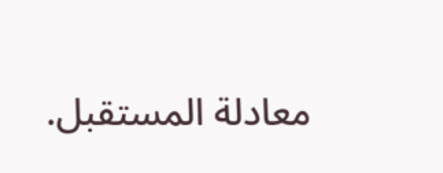معادلة المستقبل.